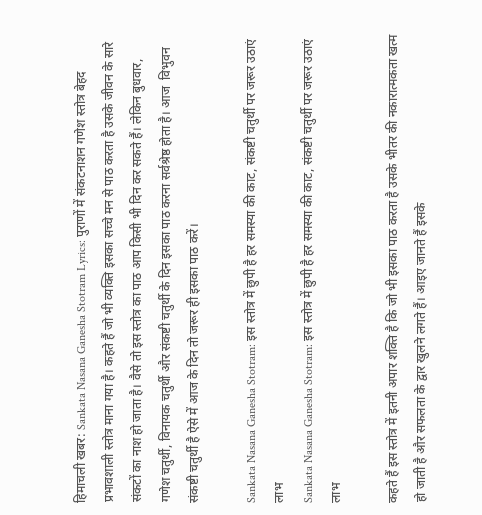हिमाचली खबर: Sankata Nasana Ganesha Stotram Lyrics: पुराणों में संकटनाशन गणेश स्तोत्र बेहद प्रभावशाली स्तोत्र माना गया है। कहते हैं जो भी व्यक्ति इसका सच्चे मन से पाठ करता है उसके जीवन के सारे संकटों का नाश हो जाता है। वैसे तो इस स्तोत्र का पाठ आप किसी भी दिन कर सकते हैं। लेकिन बुधवार, गणेश चतुर्थी, विनायक चतुर्थी और संकष्टी चतुर्थी के दिन इसका पाठ करना सर्वश्रेष्ठ होता है। आज  विभुवन संकष्टी चतुर्थी है ऐसे में आज के दिन तो जरूर ही इसका पाठ करें।

Sankata Nasana Ganesha Stotram: इस स्तोत्र में छुपी है हर समस्या की काट, संकष्टी चतुर्थी पर जरूर उठाएं लाभ
Sankata Nasana Ganesha Stotram: इस स्तोत्र में छुपी है हर समस्या की काट, संकष्टी चतुर्थी पर जरूर उठाएं लाभ

कहते हैं इस स्तोत्र में इतनी अपार शक्ति है कि जो भी इसका पाठ करता है उसके भीतर की नकारात्मकता खत्म हो जाती है और सफलता के द्वार खुलने लगते हैं। आइए जानते हैं इसके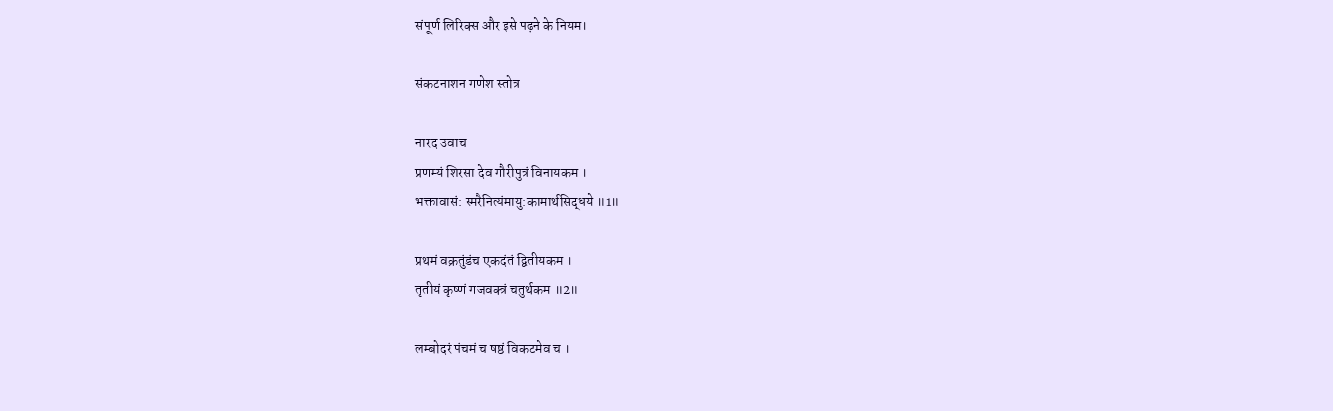संपूर्ण लिरिक्स और इसे पढ़ने के नियम।

संकटनाशन गणेश स्तोत्र

नारद उवाच
प्रणम्यं शिरसा देव गौरीपुत्रं विनायकम ।
भक्तावासं: स्मरैनित्यंमायु:कामार्थसिद्धये ॥1॥

प्रथमं वक्रतुंडंच एकदंतं द्वितीयकम ।
तृतीयं कृष्णं गजवक्त्रं चतुर्थकम ॥2॥

लम्बोदरं पंचमं च षष्ठं विकटमेव च ।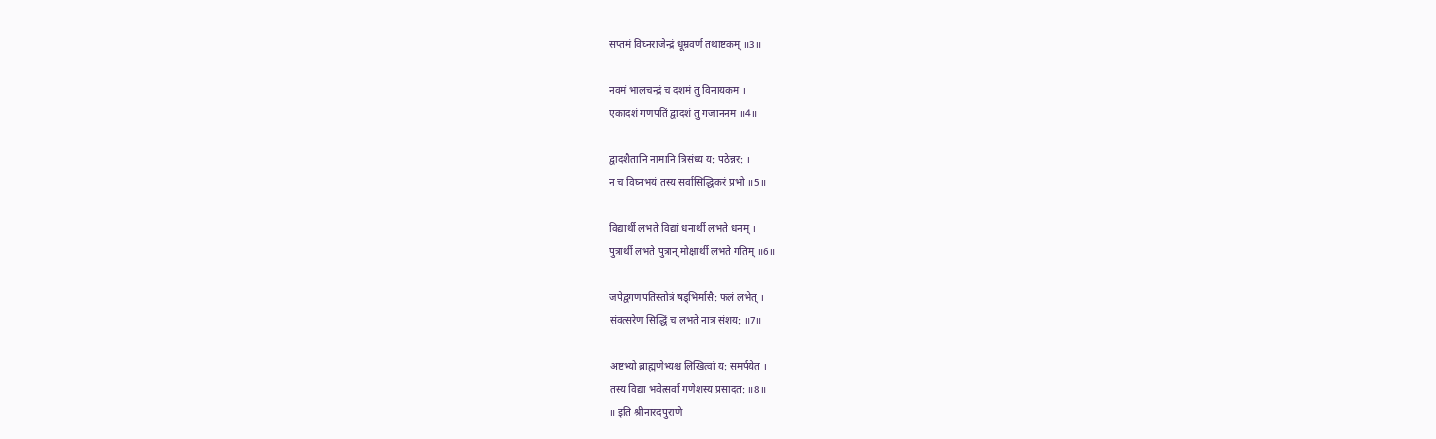सप्तमं विघ्नराजेन्द्रं धूम्रवर्ण तथाष्टकम् ॥3॥

नवमं भालचन्द्रं च दशमं तु विनायकम ।
एकादशं गणपतिं द्वादशं तु गजाननम ॥4॥

द्वादशैतानि नामानि त्रिसंध्य य: पठेन्नर: ।
न च विघ्नभयं तस्य सर्वासिद्धिकरं प्रभो ॥5॥

विद्यार्थी लभते विद्यां धनार्थी लभते धनम् ।
पुत्रार्थी लभते पुत्रान् मोक्षार्थी लभते गतिम् ॥6॥

जपेद्वगणपतिस्तोत्रं षड्भिर्मासै: फलं लभेत् ।
संवत्सरेण सिद्धिं च लभते नात्र संशय: ॥7॥

अष्टभ्यो ब्राह्मणेभ्यश्च लिखित्वां य: समर्पयेत ।
तस्य विद्या भवेत्सर्वा गणेशस्य प्रसादत: ॥8॥
॥ इति श्रीनारदपुराणे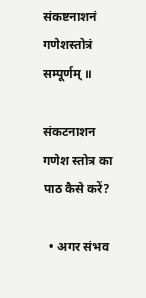संकष्टनाशनं गणेशस्तोत्रं सम्पूर्णम्‌ ॥

संकटनाशन गणेश स्तोत्र का पाठ कैसे करें?

  • अगर संभव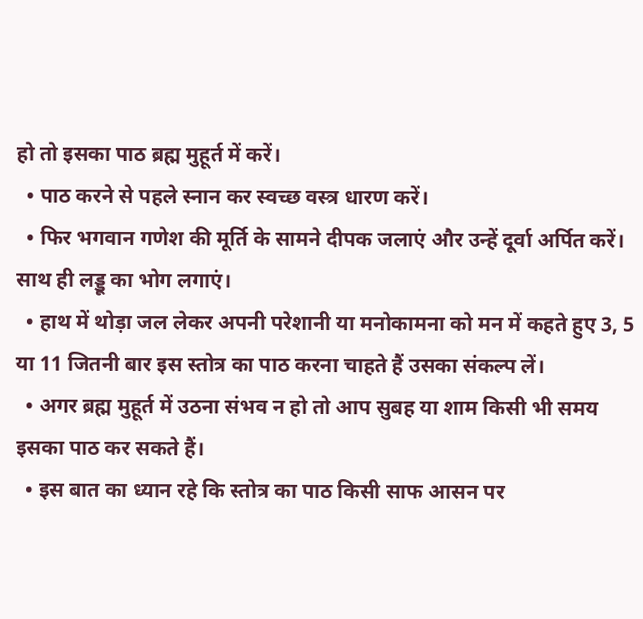हो तो इसका पाठ ब्रह्म मुहूर्त में करें।
  • पाठ करने से पहले स्नान कर स्वच्छ वस्त्र धारण करें।
  • फिर भगवान गणेश की मूर्ति के सामने दीपक जलाएं और उन्हें दूर्वा अर्पित करें। साथ ही लड्डू का भोग लगाएं।
  • हाथ में थोड़ा जल लेकर अपनी परेशानी या मनोकामना को मन में कहते हुए 3, 5 या 11 जितनी बार इस स्तोत्र का पाठ करना चाहते हैं उसका संकल्प लें।
  • अगर ब्रह्म मुहूर्त में उठना संभव न हो तो आप सुबह या शाम किसी भी समय इसका पाठ कर सकते हैं।
  • इस बात का ध्यान रहे कि स्तोत्र का पाठ किसी साफ आसन पर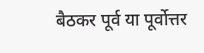बैठकर पूर्व या पूर्वोत्तर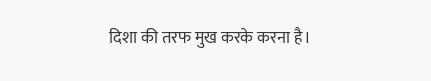दिशा की तरफ मुख करके करना है।